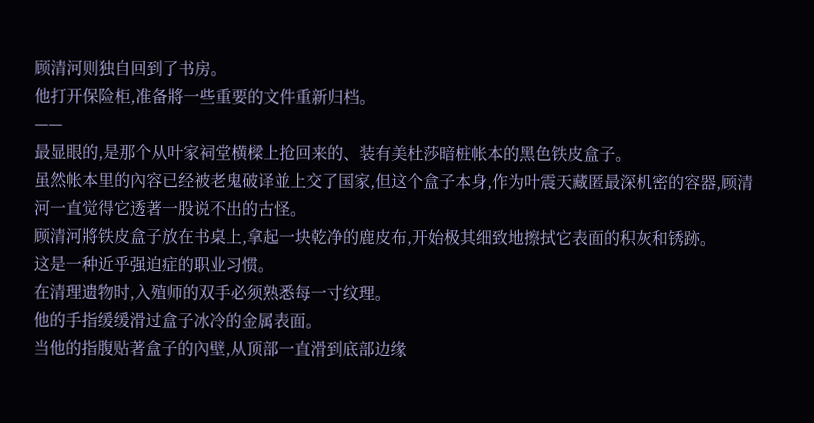顾清河则独自回到了书房。
他打开保险柜,准备將一些重要的文件重新归档。
——
最显眼的,是那个从叶家祠堂横樑上抢回来的、装有美杜莎暗桩帐本的黑色铁皮盒子。
虽然帐本里的內容已经被老鬼破译並上交了国家,但这个盒子本身,作为叶震天藏匿最深机密的容器,顾清河一直觉得它透著一股说不出的古怪。
顾清河將铁皮盒子放在书桌上,拿起一块乾净的鹿皮布,开始极其细致地擦拭它表面的积灰和锈跡。
这是一种近乎强迫症的职业习惯。
在清理遗物时,入殖师的双手必须熟悉每一寸纹理。
他的手指缓缓滑过盒子冰冷的金属表面。
当他的指腹贴著盒子的內壁,从顶部一直滑到底部边缘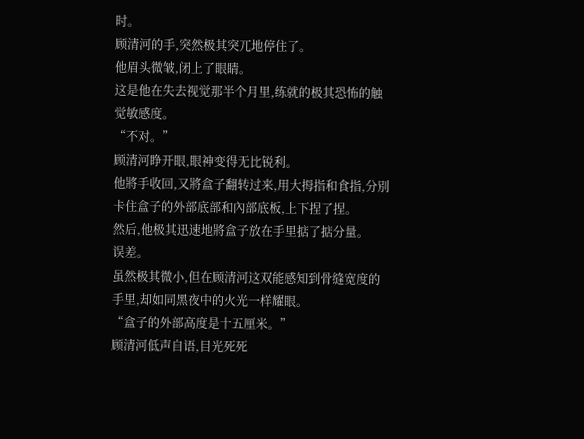时。
顾清河的手,突然极其突兀地停住了。
他眉头微皱,闭上了眼睛。
这是他在失去视觉那半个月里,练就的极其恐怖的触觉敏感度。
“不对。”
顾清河睁开眼,眼神变得无比锐利。
他將手收回,又將盒子翻转过来,用大拇指和食指,分別卡住盒子的外部底部和內部底板,上下捏了捏。
然后,他极其迅速地將盒子放在手里掂了掂分量。
误差。
虽然极其微小,但在顾清河这双能感知到骨缝宽度的手里,却如同黑夜中的火光一样耀眼。
“盒子的外部高度是十五厘米。”
顾清河低声自语,目光死死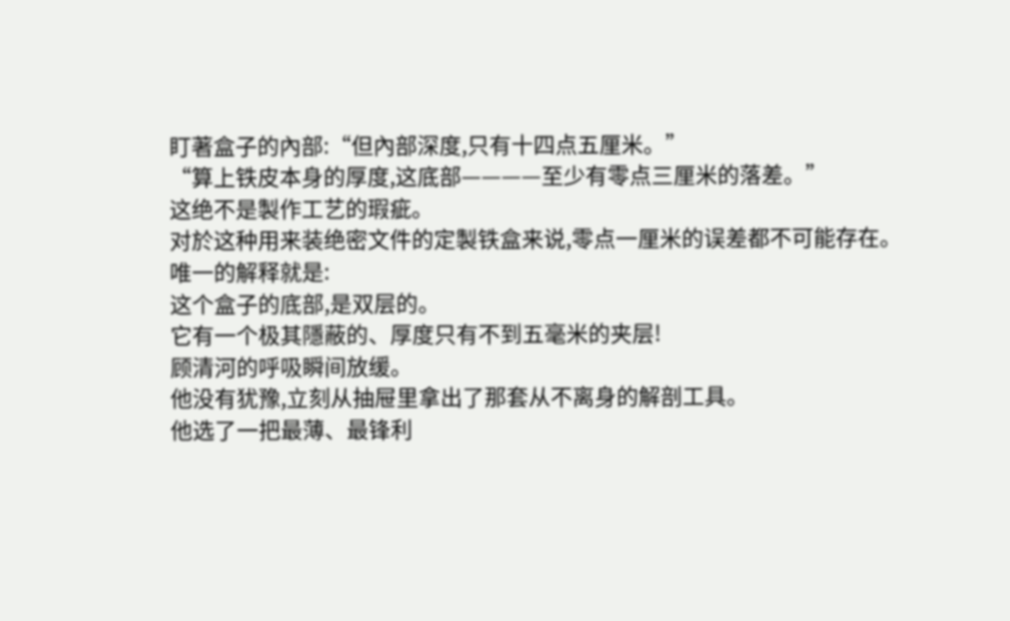盯著盒子的內部:“但內部深度,只有十四点五厘米。”
“算上铁皮本身的厚度,这底部————至少有零点三厘米的落差。”
这绝不是製作工艺的瑕疵。
对於这种用来装绝密文件的定製铁盒来说,零点一厘米的误差都不可能存在。
唯一的解释就是:
这个盒子的底部,是双层的。
它有一个极其隱蔽的、厚度只有不到五毫米的夹层!
顾清河的呼吸瞬间放缓。
他没有犹豫,立刻从抽屉里拿出了那套从不离身的解剖工具。
他选了一把最薄、最锋利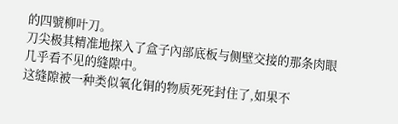的四號柳叶刀。
刀尖极其精准地探入了盒子內部底板与侧壁交接的那条肉眼几乎看不见的缝隙中。
这缝隙被一种类似氧化铜的物质死死封住了,如果不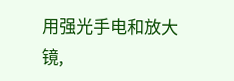用强光手电和放大镜,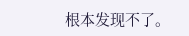根本发现不了。